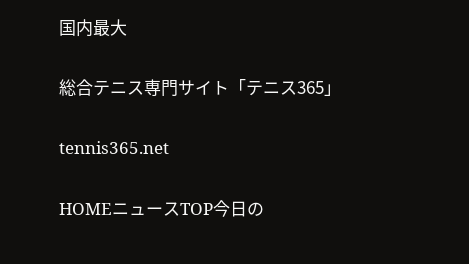国内最大

総合テニス専門サイト「テニス365」

tennis365.net

HOMEニュースTOP今日の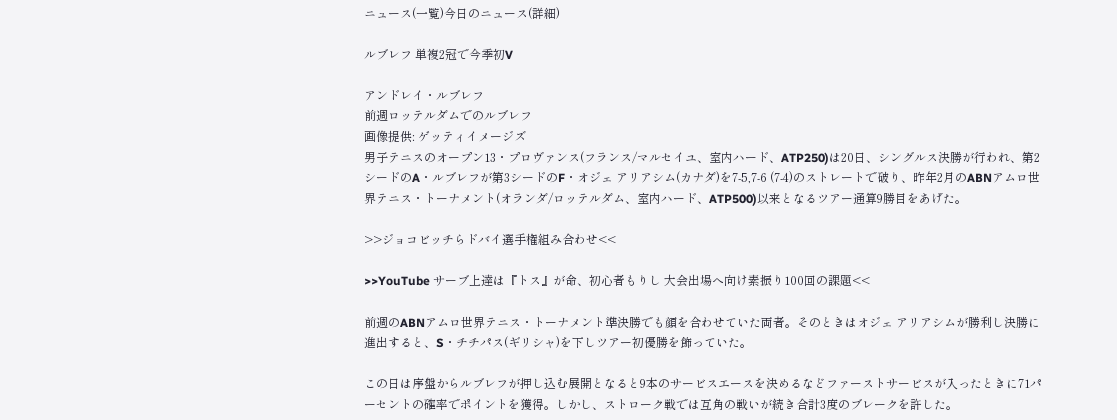ニュース(一覧)今日のニュース(詳細)

ルブレフ 単複2冠で今季初V

アンドレイ・ルブレフ
前週ロッテルダムでのルブレフ
画像提供: ゲッティイメージズ
男子テニスのオープン13・プロヴァンス(フランス/マルセイユ、室内ハード、ATP250)は20日、シングルス決勝が行われ、第2シードのA・ルブレフが第3シードのF・オジェ アリアシム(カナダ)を7-5,7-6 (7-4)のストレートで破り、昨年2月のABNアムロ世界テニス・トーナメント(オランダ/ロッテルダム、室内ハード、ATP500)以来となるツアー通算9勝目をあげた。

>>ジョコビッチらドバイ選手権組み合わせ<<

>>YouTube サーブ上達は『トス』が命、初心者もりし 大会出場へ向け素振り100回の課題<<

前週のABNアムロ世界テニス・トーナメント準決勝でも顔を合わせていた両者。そのときはオジェ アリアシムが勝利し決勝に進出すると、S・チチパス(ギリシャ)を下しツアー初優勝を飾っていた。

この日は序盤からルブレフが押し込む展開となると9本のサービスエースを決めるなどファーストサービスが入ったときに71パーセントの確率でポイントを獲得。しかし、ストローク戦では互角の戦いが続き合計3度のブレークを許した。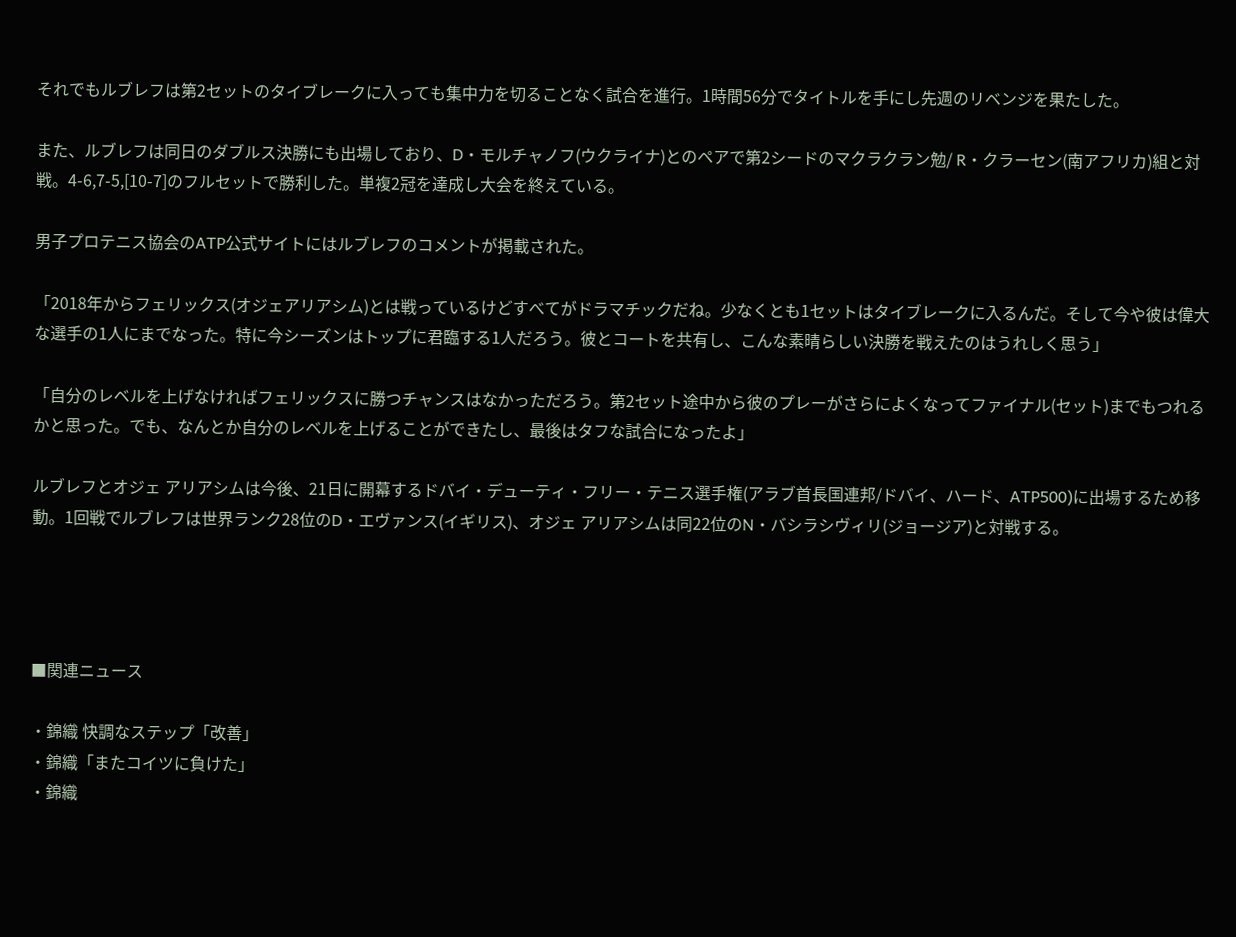それでもルブレフは第2セットのタイブレークに入っても集中力を切ることなく試合を進行。1時間56分でタイトルを手にし先週のリベンジを果たした。

また、ルブレフは同日のダブルス決勝にも出場しており、D・モルチャノフ(ウクライナ)とのペアで第2シードのマクラクラン勉/ R・クラーセン(南アフリカ)組と対戦。4-6,7-5,[10-7]のフルセットで勝利した。単複2冠を達成し大会を終えている。

男子プロテニス協会のATP公式サイトにはルブレフのコメントが掲載された。

「2018年からフェリックス(オジェアリアシム)とは戦っているけどすべてがドラマチックだね。少なくとも1セットはタイブレークに入るんだ。そして今や彼は偉大な選手の1人にまでなった。特に今シーズンはトップに君臨する1人だろう。彼とコートを共有し、こんな素晴らしい決勝を戦えたのはうれしく思う」

「自分のレベルを上げなければフェリックスに勝つチャンスはなかっただろう。第2セット途中から彼のプレーがさらによくなってファイナル(セット)までもつれるかと思った。でも、なんとか自分のレベルを上げることができたし、最後はタフな試合になったよ」

ルブレフとオジェ アリアシムは今後、21日に開幕するドバイ・デューティ・フリー・テニス選手権(アラブ首長国連邦/ドバイ、ハード、ATP500)に出場するため移動。1回戦でルブレフは世界ランク28位のD・エヴァンス(イギリス)、オジェ アリアシムは同22位のN・バシラシヴィリ(ジョージア)と対戦する。




■関連ニュース

・錦織 快調なステップ「改善」
・錦織「またコイツに負けた」
・錦織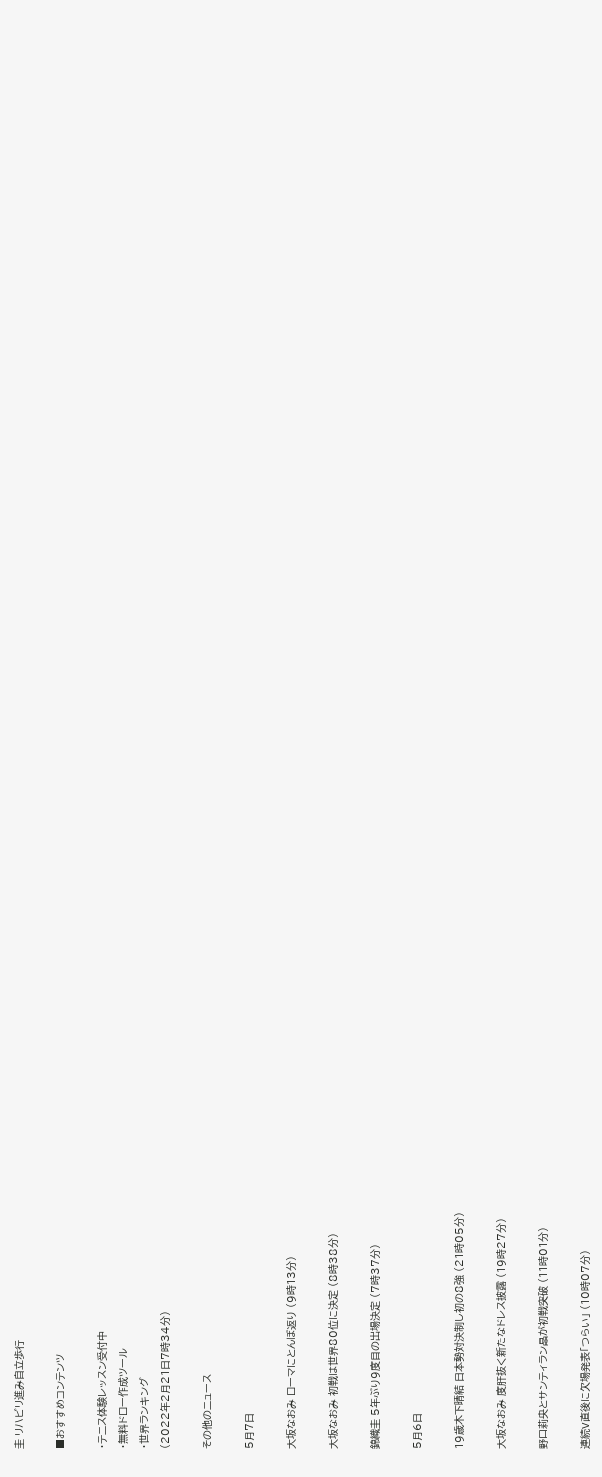圭 リハビリ進み自立歩行

■おすすめコンテンツ

・テニス体験レッスン受付中
・無料ドロー作成ツール
・世界ランキング
(2022年2月21日7時34分)

その他のニュース

5月7日

大坂なおみ ローマにとんぼ返り (9時13分)

大坂なおみ 初戦は世界80位に決定 (8時38分)

錦織圭 5年ぶり9度目の出場決定 (7時37分)

5月6日

19歳木下晴結 日本勢対決制し初の8強 (21時05分)

大坂なおみ 度肝抜く新たなドレス披露 (19時27分)

野口莉央とサンティラン晶が初戦突破 (11時01分)

連続V直後に欠場発表「つらい」 (10時07分)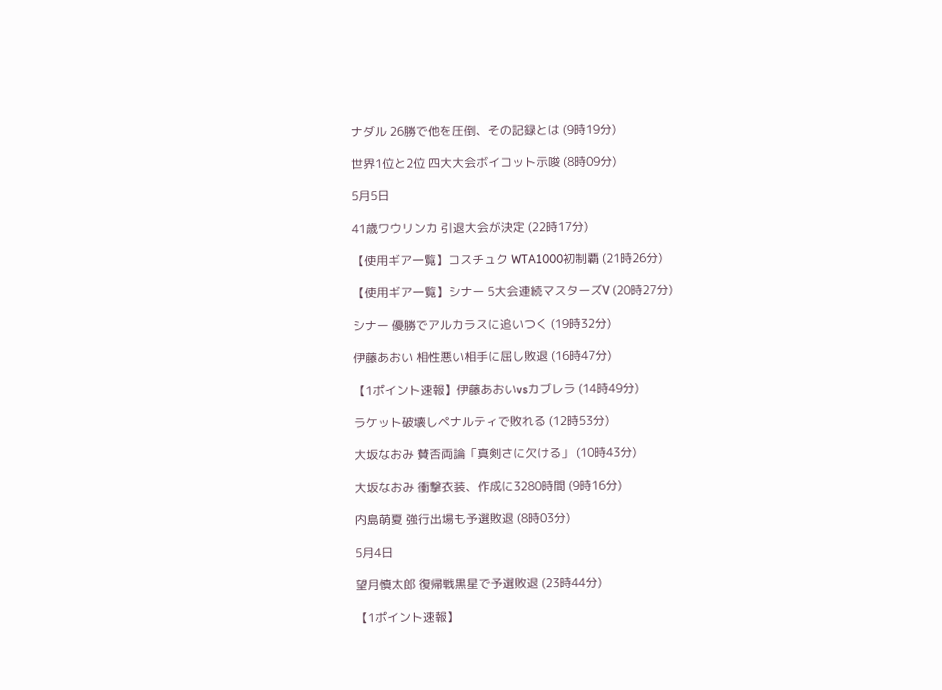ナダル 26勝で他を圧倒、その記録とは (9時19分)

世界1位と2位 四大大会ボイコット示唆 (8時09分)

5月5日

41歳ワウリンカ 引退大会が決定 (22時17分)

【使用ギア一覧】コスチュク WTA1000初制覇 (21時26分)

【使用ギア一覧】シナー 5大会連続マスターズV (20時27分)

シナー 優勝でアルカラスに追いつく (19時32分)

伊藤あおい 相性悪い相手に屈し敗退 (16時47分)

【1ポイント速報】伊藤あおいvsカブレラ (14時49分)

ラケット破壊しペナルティで敗れる (12時53分)

大坂なおみ 賛否両論「真剣さに欠ける」 (10時43分)

大坂なおみ 衝撃衣装、作成に3280時間 (9時16分)

内島萌夏 強行出場も予選敗退 (8時03分)

5月4日

望月慎太郎 復帰戦黒星で予選敗退 (23時44分)

【1ポイント速報】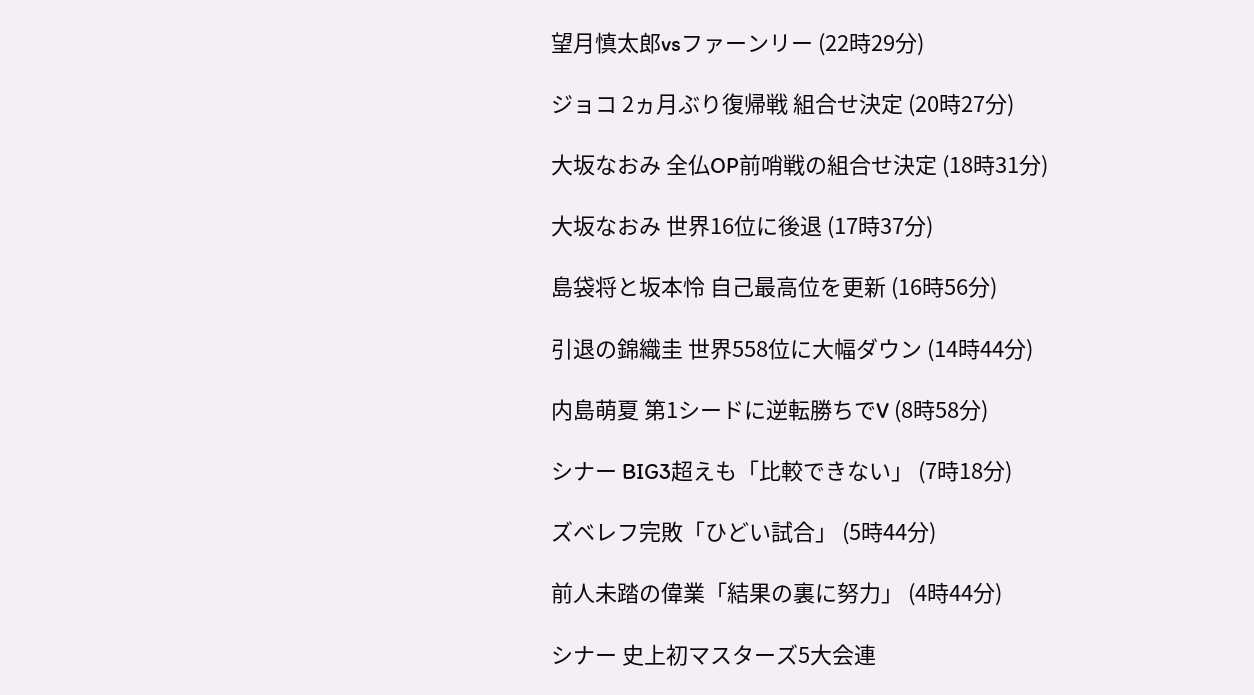望月慎太郎vsファーンリー (22時29分)

ジョコ 2ヵ月ぶり復帰戦 組合せ決定 (20時27分)

大坂なおみ 全仏OP前哨戦の組合せ決定 (18時31分)

大坂なおみ 世界16位に後退 (17時37分)

島袋将と坂本怜 自己最高位を更新 (16時56分)

引退の錦織圭 世界558位に大幅ダウン (14時44分)

内島萌夏 第1シードに逆転勝ちでV (8時58分)

シナー BIG3超えも「比較できない」 (7時18分)

ズベレフ完敗「ひどい試合」 (5時44分)

前人未踏の偉業「結果の裏に努力」 (4時44分)

シナー 史上初マスターズ5大会連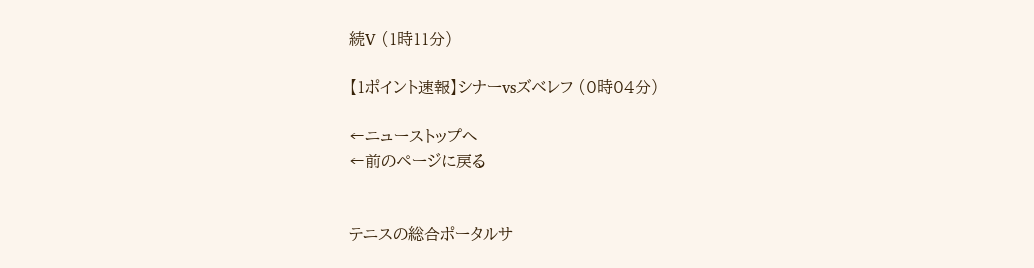続V (1時11分)

【1ポイント速報】シナーvsズベレフ (0時04分)

←ニューストップへ
←前のページに戻る


テニスの総合ポータルサ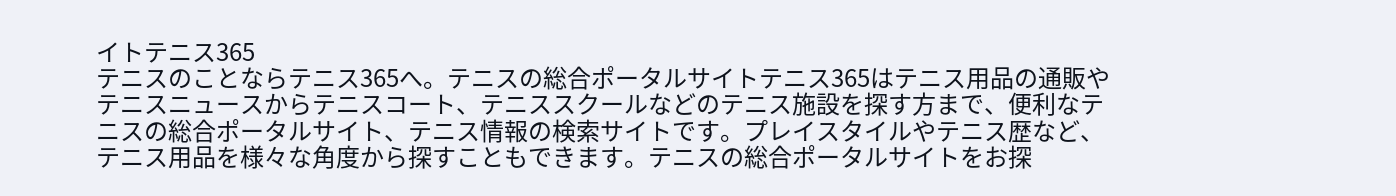イトテニス365
テニスのことならテニス365へ。テニスの総合ポータルサイトテニス365はテニス用品の通販やテニスニュースからテニスコート、テニススクールなどのテニス施設を探す方まで、便利なテニスの総合ポータルサイト、テニス情報の検索サイトです。プレイスタイルやテニス歴など、テニス用品を様々な角度から探すこともできます。テニスの総合ポータルサイトをお探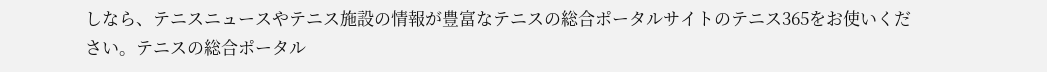しなら、テニスニュースやテニス施設の情報が豊富なテニスの総合ポータルサイトのテニス365をお使いください。テニスの総合ポータル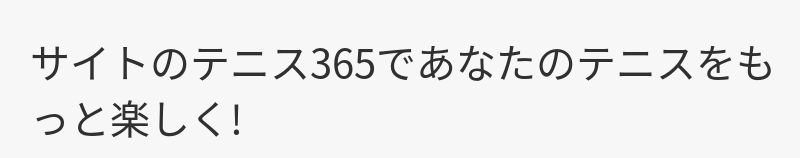サイトのテニス365であなたのテニスをもっと楽しく!